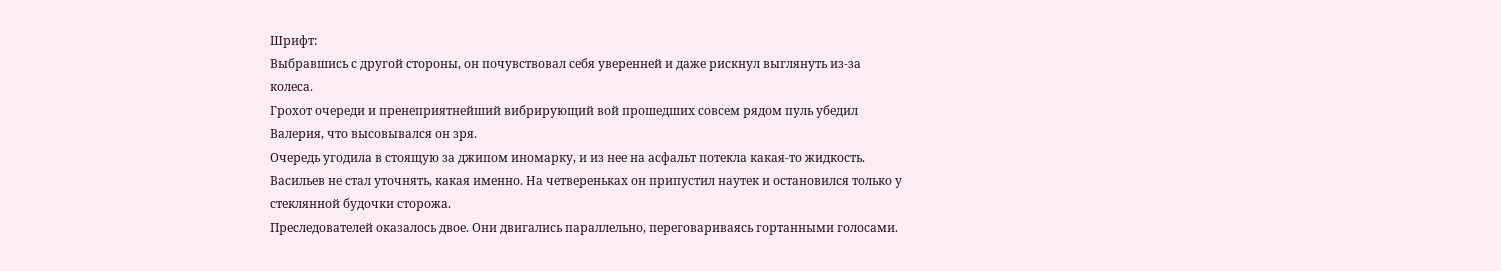Шрифт:
Выбравшись с другой стороны, он почувствовал себя уверенней и даже рискнул выглянуть из-за колеса.
Грохот очереди и пренеприятнейший вибрирующий вой прошедших совсем рядом пуль убедил Валерия, что высовывался он зря.
Очередь угодила в стоящую за джипом иномарку, и из нее на асфальт потекла какая-то жидкость. Васильев не стал уточнять, какая именно. На четвереньках он припустил наутек и остановился только у стеклянной будочки сторожа.
Преследователей оказалось двое. Они двигались параллельно, переговариваясь гортанными голосами.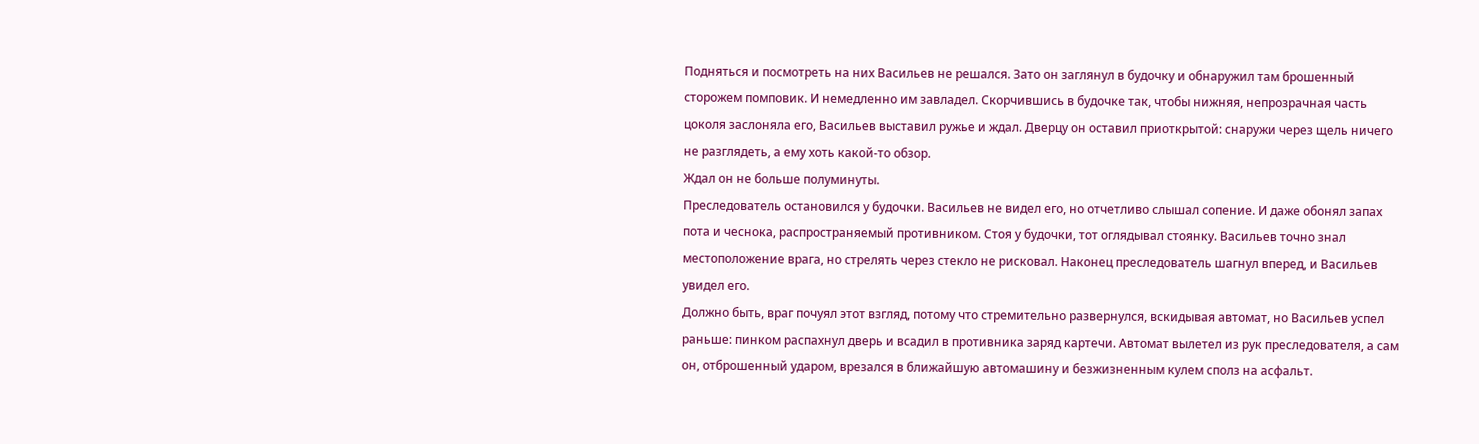Подняться и посмотреть на них Васильев не решался. Зато он заглянул в будочку и обнаружил там брошенный сторожем помповик. И немедленно им завладел. Скорчившись в будочке так, чтобы нижняя, непрозрачная часть цоколя заслоняла его, Васильев выставил ружье и ждал. Дверцу он оставил приоткрытой: снаружи через щель ничего не разглядеть, а ему хоть какой-то обзор.
Ждал он не больше полуминуты.
Преследователь остановился у будочки. Васильев не видел его, но отчетливо слышал сопение. И даже обонял запах пота и чеснока, распространяемый противником. Стоя у будочки, тот оглядывал стоянку. Васильев точно знал местоположение врага, но стрелять через стекло не рисковал. Наконец преследователь шагнул вперед, и Васильев увидел его.
Должно быть, враг почуял этот взгляд, потому что стремительно развернулся, вскидывая автомат, но Васильев успел раньше: пинком распахнул дверь и всадил в противника заряд картечи. Автомат вылетел из рук преследователя, а сам он, отброшенный ударом, врезался в ближайшую автомашину и безжизненным кулем сполз на асфальт.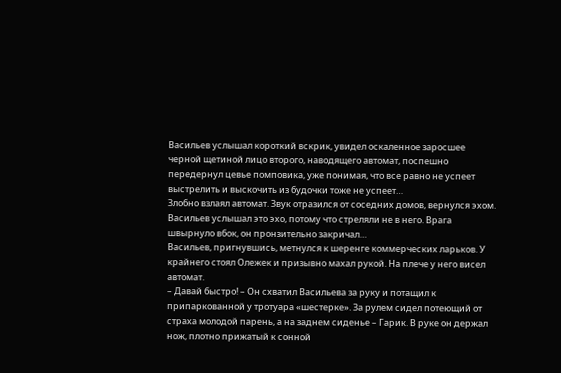Васильев услышал короткий вскрик, увидел оскаленное заросшее черной щетиной лицо второго, наводящего автомат, поспешно передернул цевье помповика, уже понимая, что все равно не успеет выстрелить и выскочить из будочки тоже не успеет…
Злобно взлаял автомат. Звук отразился от соседних домов, вернулся эхом. Васильев услышал это эхо, потому что стреляли не в него. Врага швырнуло вбок, он пронзительно закричал…
Васильев, пригнувшись, метнулся к шеренге коммерческих ларьков. У крайнего стоял Олежек и призывно махал рукой. На плече у него висел автомат.
– Давай быстро! – Он схватил Васильева за руку и потащил к припаркованной у тротуара «шестерке». За рулем сидел потеющий от страха молодой парень, а на заднем сиденье – Гарик. В руке он держал нож, плотно прижатый к сонной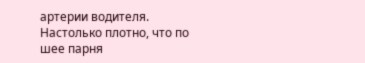артерии водителя. Настолько плотно, что по шее парня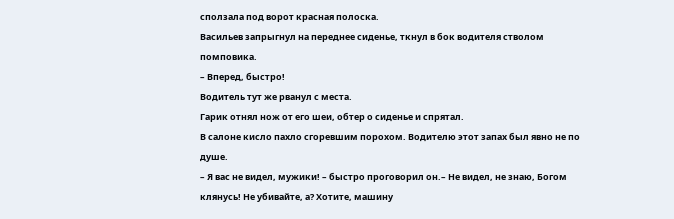сползала под ворот красная полоска.
Васильев запрыгнул на переднее сиденье, ткнул в бок водителя стволом помповика.
– Вперед, быстро!
Водитель тут же рванул с места.
Гарик отнял нож от его шеи, обтер о сиденье и спрятал.
В салоне кисло пахло сгоревшим порохом. Водителю этот запах был явно не по душе.
– Я вас не видел, мужики! – быстро проговорил он.– Не видел, не знаю, Богом клянусь! Не убивайте, а? Хотите, машину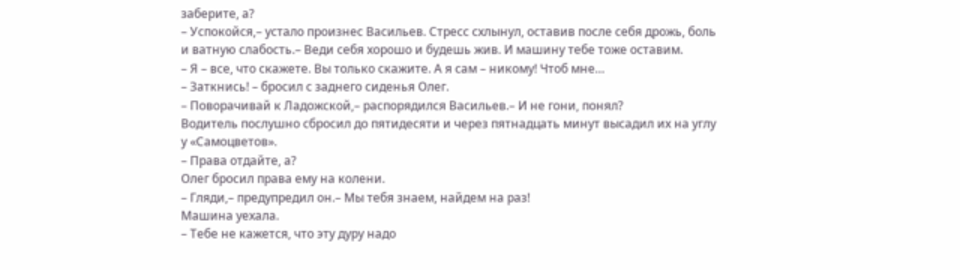заберите, а?
– Успокойся,– устало произнес Васильев. Стресс схлынул, оставив после себя дрожь, боль и ватную слабость.– Веди себя хорошо и будешь жив. И машину тебе тоже оставим.
– Я – все, что скажете. Вы только скажите. А я сам – никому! Чтоб мне…
– Заткнись! – бросил с заднего сиденья Олег.
– Поворачивай к Ладожской,– распорядился Васильев.– И не гони, понял?
Водитель послушно сбросил до пятидесяти и через пятнадцать минут высадил их на углу у «Самоцветов».
– Права отдайте, а?
Олег бросил права ему на колени.
– Гляди,– предупредил он.– Мы тебя знаем, найдем на раз!
Машина уехала.
– Тебе не кажется, что эту дуру надо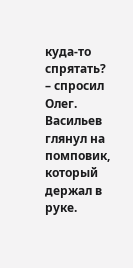куда-то спрятать? – спросил Олег.
Васильев глянул на помповик, который держал в руке.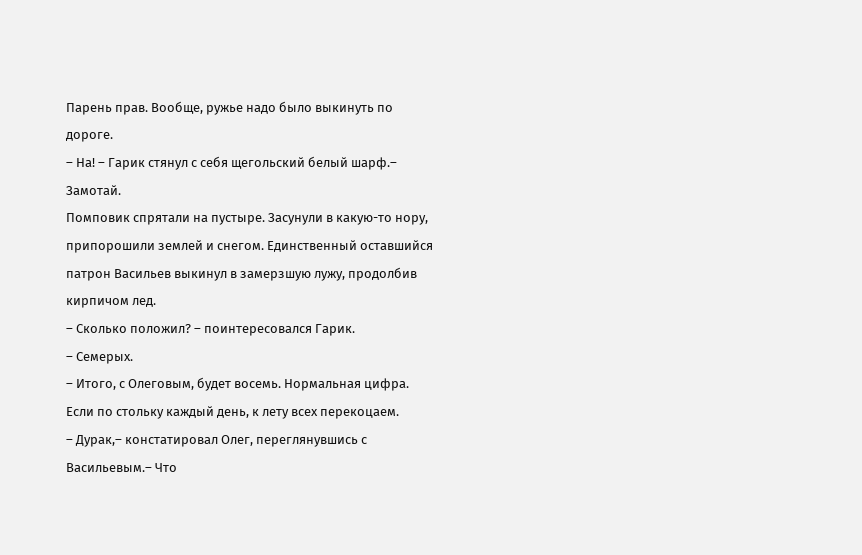Парень прав. Вообще, ружье надо было выкинуть по дороге.
– На! – Гарик стянул с себя щегольский белый шарф.– Замотай.
Помповик спрятали на пустыре. Засунули в какую-то нору, припорошили землей и снегом. Единственный оставшийся патрон Васильев выкинул в замерзшую лужу, продолбив кирпичом лед.
– Сколько положил? – поинтересовался Гарик.
– Семерых.
– Итого, с Олеговым, будет восемь. Нормальная цифра. Если по стольку каждый день, к лету всех перекоцаем.
– Дурак,– констатировал Олег, переглянувшись с Васильевым.– Что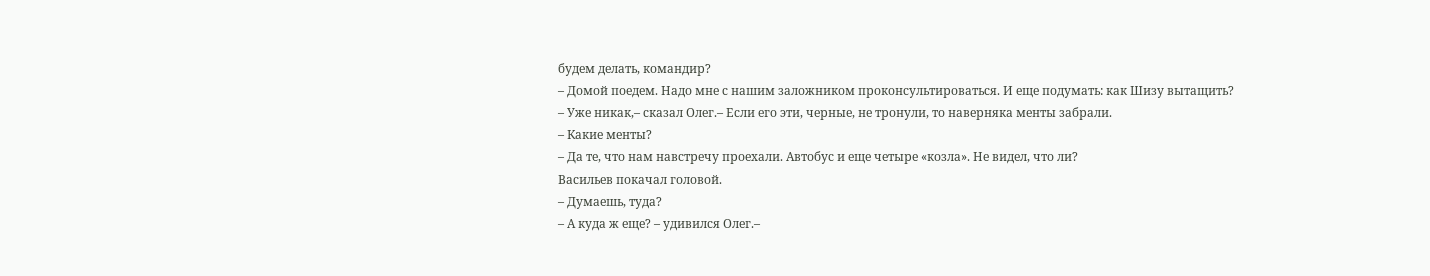будем делать, командир?
– Домой поедем. Надо мне с нашим заложником проконсультироваться. И еще подумать: как Шизу вытащить?
– Уже никак,– сказал Олег.– Если его эти, черные, не тронули, то наверняка менты забрали.
– Какие менты?
– Да те, что нам навстречу проехали. Автобус и еще четыре «козла». Не видел, что ли?
Васильев покачал головой.
– Думаешь, туда?
– А куда ж еще? – удивился Олег.–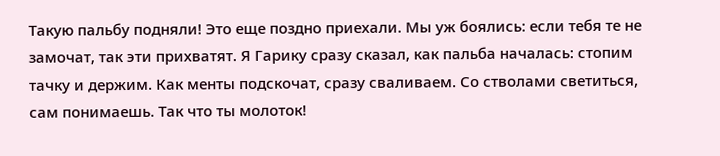Такую пальбу подняли! Это еще поздно приехали. Мы уж боялись: если тебя те не замочат, так эти прихватят. Я Гарику сразу сказал, как пальба началась: стопим тачку и держим. Как менты подскочат, сразу сваливаем. Со стволами светиться, сам понимаешь. Так что ты молоток!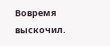Вовремя выскочил.